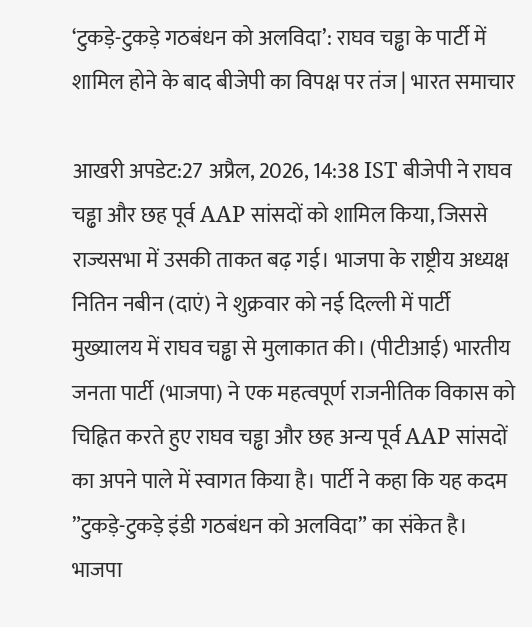‘टुकड़े-टुकड़े गठबंधन को अलविदा’: राघव चड्ढा के पार्टी में शामिल होने के बाद बीजेपी का विपक्ष पर तंज | भारत समाचार

आखरी अपडेट:27 अप्रैल, 2026, 14:38 IST बीजेपी ने राघव चड्ढा और छह पूर्व AAP सांसदों को शामिल किया, जिससे राज्यसभा में उसकी ताकत बढ़ गई। भाजपा के राष्ट्रीय अध्यक्ष नितिन नबीन (दाएं) ने शुक्रवार को नई दिल्ली में पार्टी मुख्यालय में राघव चड्ढा से मुलाकात की। (पीटीआई) भारतीय जनता पार्टी (भाजपा) ने एक महत्वपूर्ण राजनीतिक विकास को चिह्नित करते हुए राघव चड्ढा और छह अन्य पूर्व AAP सांसदों का अपने पाले में स्वागत किया है। पार्टी ने कहा कि यह कदम ”टुकड़े-टुकड़े इंडी गठबंधन को अलविदा” का संकेत है। भाजपा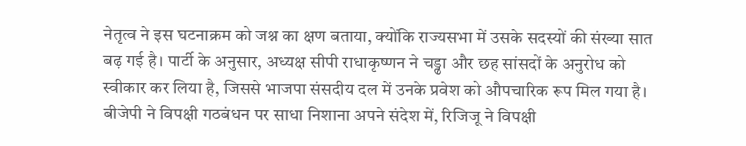नेतृत्व ने इस घटनाक्रम को जश्न का क्षण बताया, क्योंकि राज्यसभा में उसके सदस्यों की संख्या सात बढ़ गई है। पार्टी के अनुसार, अध्यक्ष सीपी राधाकृष्णन ने चड्ढा और छह सांसदों के अनुरोध को स्वीकार कर लिया है, जिससे भाजपा संसदीय दल में उनके प्रवेश को औपचारिक रूप मिल गया है। बीजेपी ने विपक्षी गठबंधन पर साधा निशाना अपने संदेश में, रिजिजू ने विपक्षी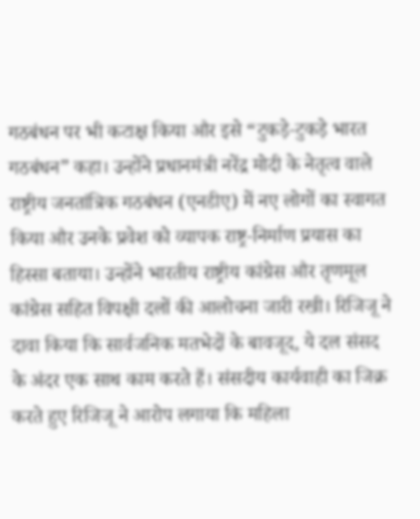गठबंधन पर भी कटाक्ष किया और इसे “टुकड़े-टुकड़े भारत गठबंधन” कहा। उन्होंने प्रधानमंत्री नरेंद्र मोदी के नेतृत्व वाले राष्ट्रीय जनतांत्रिक गठबंधन (एनडीए) में नए लोगों का स्वागत किया और उनके प्रवेश को व्यापक राष्ट्र-निर्माण प्रयास का हिस्सा बताया। उन्होंने भारतीय राष्ट्रीय कांग्रेस और तृणमूल कांग्रेस सहित विपक्षी दलों की आलोचना जारी रखी। रिजिजू ने दावा किया कि सार्वजनिक मतभेदों के बावजूद, ये दल संसद के अंदर एक साथ काम करते हैं। संसदीय कार्यवाही का जिक्र करते हुए रिजिजू ने आरोप लगाया कि महिला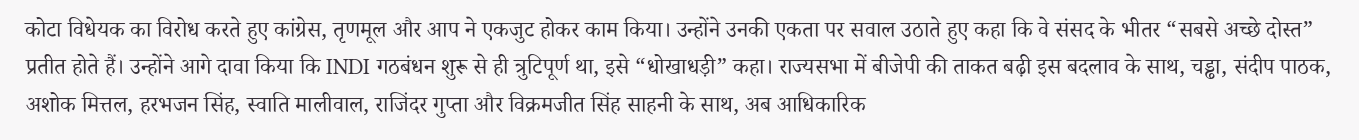कोटा विधेयक का विरोध करते हुए कांग्रेस, तृणमूल और आप ने एकजुट होकर काम किया। उन्होंने उनकी एकता पर सवाल उठाते हुए कहा कि वे संसद के भीतर “सबसे अच्छे दोस्त” प्रतीत होते हैं। उन्होंने आगे दावा किया कि INDI गठबंधन शुरू से ही त्रुटिपूर्ण था, इसे “धोखाधड़ी” कहा। राज्यसभा में बीजेपी की ताकत बढ़ी इस बदलाव के साथ, चड्ढा, संदीप पाठक, अशोक मित्तल, हरभजन सिंह, स्वाति मालीवाल, राजिंदर गुप्ता और विक्रमजीत सिंह साहनी के साथ, अब आधिकारिक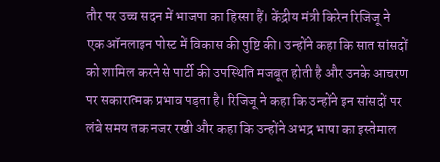तौर पर उच्च सदन में भाजपा का हिस्सा हैं। केंद्रीय मंत्री किरेन रिजिजू ने एक ऑनलाइन पोस्ट में विकास की पुष्टि की। उन्होंने कहा कि सात सांसदों को शामिल करने से पार्टी की उपस्थिति मजबूत होती है और उनके आचरण पर सकारात्मक प्रभाव पड़ता है। रिजिजू ने कहा कि उन्होंने इन सांसदों पर लंबे समय तक नजर रखी और कहा कि उन्होंने अभद्र भाषा का इस्तेमाल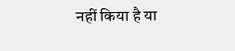नहीं किया है या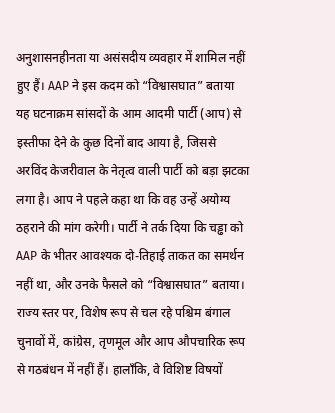अनुशासनहीनता या असंसदीय व्यवहार में शामिल नहीं हुए हैं। AAP ने इस कदम को “विश्वासघात” बताया यह घटनाक्रम सांसदों के आम आदमी पार्टी (आप) से इस्तीफा देने के कुछ दिनों बाद आया है, जिससे अरविंद केजरीवाल के नेतृत्व वाली पार्टी को बड़ा झटका लगा है। आप ने पहले कहा था कि वह उन्हें अयोग्य ठहराने की मांग करेगी। पार्टी ने तर्क दिया कि चड्ढा को AAP के भीतर आवश्यक दो-तिहाई ताकत का समर्थन नहीं था, और उनके फैसले को “विश्वासघात” बताया। राज्य स्तर पर, विशेष रूप से चल रहे पश्चिम बंगाल चुनावों में, कांग्रेस, तृणमूल और आप औपचारिक रूप से गठबंधन में नहीं हैं। हालाँकि, वे विशिष्ट विषयों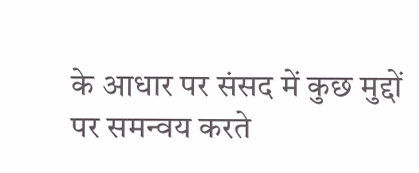के आधार पर संसद में कुछ मुद्दों पर समन्वय करते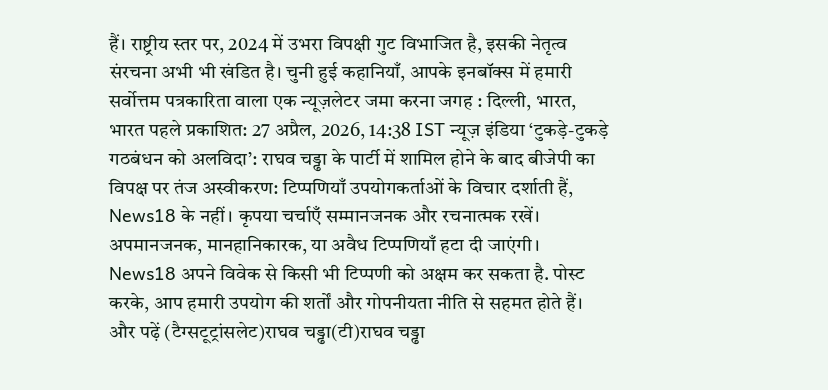हैं। राष्ट्रीय स्तर पर, 2024 में उभरा विपक्षी गुट विभाजित है, इसकी नेतृत्व संरचना अभी भी खंडित है। चुनी हुई कहानियाँ, आपके इनबॉक्स में हमारी सर्वोत्तम पत्रकारिता वाला एक न्यूज़लेटर जमा करना जगह : दिल्ली, भारत, भारत पहले प्रकाशित: 27 अप्रैल, 2026, 14:38 IST न्यूज़ इंडिया ‘टुकड़े-टुकड़े गठबंधन को अलविदा’: राघव चड्ढा के पार्टी में शामिल होने के बाद बीजेपी का विपक्ष पर तंज अस्वीकरण: टिप्पणियाँ उपयोगकर्ताओं के विचार दर्शाती हैं, News18 के नहीं। कृपया चर्चाएँ सम्मानजनक और रचनात्मक रखें। अपमानजनक, मानहानिकारक, या अवैध टिप्पणियाँ हटा दी जाएंगी। News18 अपने विवेक से किसी भी टिप्पणी को अक्षम कर सकता है. पोस्ट करके, आप हमारी उपयोग की शर्तों और गोपनीयता नीति से सहमत होते हैं। और पढ़ें (टैग्सटूट्रांसलेट)राघव चड्ढा(टी)राघव चड्ढा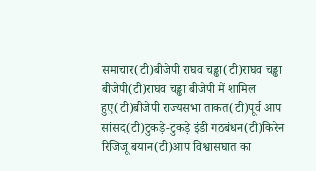समाचार(टी)बीजेपी राघव चड्ढा(टी)राघव चड्ढा बीजेपी(टी)राघव चड्ढा बीजेपी में शामिल हुए(टी)बीजेपी राज्यसभा ताकत(टी)पूर्व आप सांसद(टी)टुकड़े-टुकड़े इंडी गठबंधन(टी)किरेन रिजिजू बयान(टी)आप विश्वासघात का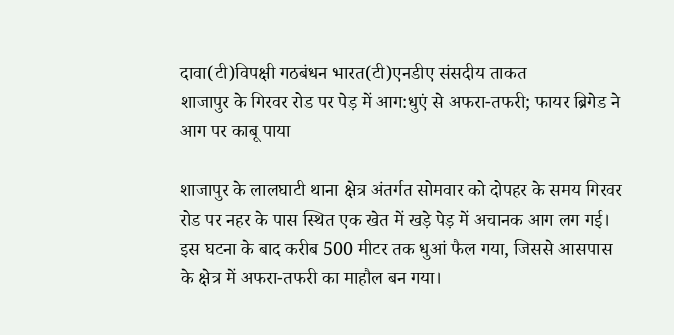दावा(टी)विपक्षी गठबंधन भारत(टी)एनडीए संसदीय ताकत
शाजापुर के गिरवर रोड पर पेड़ में आग:धुएं से अफरा-तफरी; फायर ब्रिगेड ने आग पर काबू पाया

शाजापुर के लालघाटी थाना क्षेत्र अंतर्गत सोमवार को दोपहर के समय गिरवर रोड पर नहर के पास स्थित एक खेत में खड़े पेड़ में अचानक आग लग गई। इस घटना के बाद करीब 500 मीटर तक धुआं फैल गया, जिससे आसपास के क्षेत्र में अफरा-तफरी का माहौल बन गया।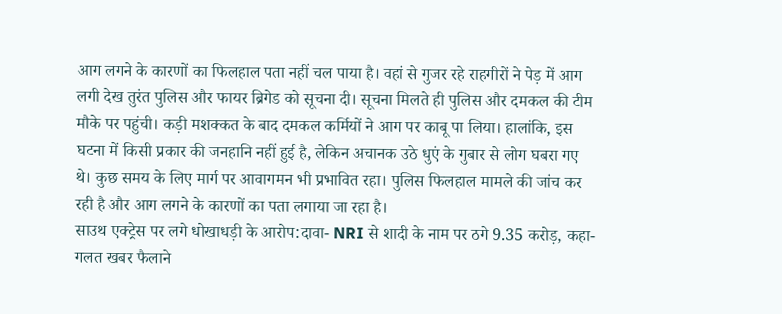आग लगने के कारणों का फिलहाल पता नहीं चल पाया है। वहां से गुजर रहे राहगीरों ने पेड़ में आग लगी देख तुरंत पुलिस और फायर ब्रिगेड को सूचना दी। सूचना मिलते ही पुलिस और दमकल की टीम मौके पर पहुंची। कड़ी मशक्कत के बाद दमकल कर्मियों ने आग पर काबू पा लिया। हालांकि, इस घटना में किसी प्रकार की जनहानि नहीं हुई है, लेकिन अचानक उठे धुएं के गुबार से लोग घबरा गए थे। कुछ समय के लिए मार्ग पर आवागमन भी प्रभावित रहा। पुलिस फिलहाल मामले की जांच कर रही है और आग लगने के कारणों का पता लगाया जा रहा है।
साउथ एक्ट्रेस पर लगे धोखाधड़ी के आरोप:दावा- NRI से शादी के नाम पर ठगे 9.35 करोड़, कहा- गलत खबर फैलाने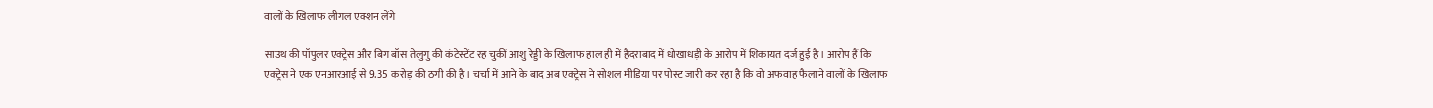वालों के खिलाफ लीगल एक्शन लेंगे

साउथ की पॉपुलर एक्ट्रेस और बिग बॉस तेलुगु की कंटेस्टेंट रह चुकीं आशु रेड्डी के खिलाफ हाल ही में हैदराबाद में धोखाधड़ी के आरोप में शिकायत दर्ज हुई है। आरोप हैं कि एक्ट्रेस ने एक एनआरआई से 9.35 करोड़ की ठगी की है। चर्चा में आने के बाद अब एक्ट्रेस ने सोशल मीडिया पर पोस्ट जारी कर रहा है कि वो अफवाह फैलाने वालों के खिलाफ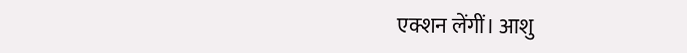एक्शन लेंगीं। आशु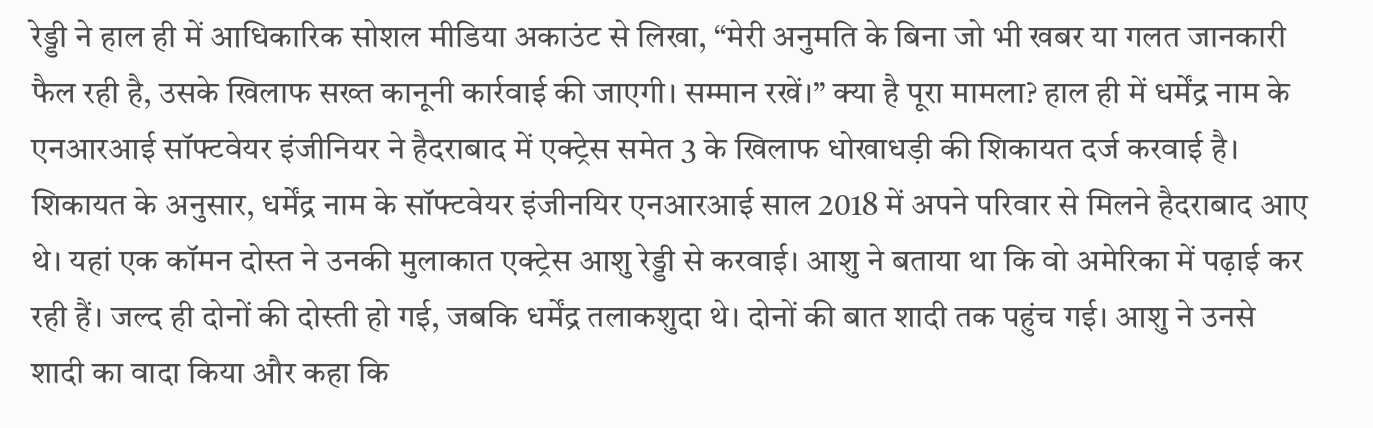रेड्डी ने हाल ही में आधिकारिक सोशल मीडिया अकाउंट से लिखा, “मेरी अनुमति के बिना जो भी खबर या गलत जानकारी फैल रही है, उसके खिलाफ सख्त कानूनी कार्रवाई की जाएगी। सम्मान रखें।” क्या है पूरा मामला? हाल ही में धर्मेंद्र नाम के एनआरआई सॉफ्टवेयर इंजीनियर ने हैदराबाद में एक्ट्रेस समेत 3 के खिलाफ धोखाधड़ी की शिकायत दर्ज करवाई है। शिकायत के अनुसार, धर्मेंद्र नाम के सॉफ्टवेयर इंजीनयिर एनआरआई साल 2018 में अपने परिवार से मिलने हैदराबाद आए थे। यहां एक कॉमन दोस्त ने उनकी मुलाकात एक्ट्रेस आशु रेड्डी से करवाई। आशु ने बताया था कि वो अमेरिका में पढ़ाई कर रही हैं। जल्द ही दोनों की दोस्ती हो गई, जबकि धर्मेंद्र तलाकशुदा थे। दोनों की बात शादी तक पहुंच गई। आशु ने उनसे शादी का वादा किया और कहा कि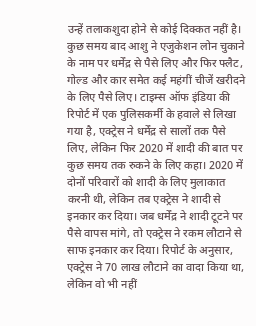उन्हें तलाकशुदा होने से कोई दिक्कत नहीं है। कुछ समय बाद आशु ने एजुकेशन लोन चुकाने के नाम पर धर्मेंद्र से पैसे लिए और फिर फ्लैट, गोल्ड और कार समेत कई महंगीं चीजें खरीदने के लिए पैसे लिए। टाइम्स ऑफ इंडिया की रिपोर्ट में एक पुलिसकर्मी के हवाले से लिखा गया है, एक्ट्रेस ने धर्मेंद्र से सालों तक पैसे लिए, लेकिन फिर 2020 में शादी की बात पर कुछ समय तक रुकने के लिए कहा। 2020 में दोनों परिवारों को शादी के लिए मुलाकात करनी थी, लेकिन तब एक्ट्रेस ने शादी से इनकार कर दिया। जब धर्मेंद्र ने शादी टूटने पर पैसे वापस मांगे, तो एक्ट्रेस ने रकम लौटाने से साफ इनकार कर दिया। रिपोर्ट के अनुसार, एक्ट्रेस ने 70 लाख लौटाने का वादा किया था, लेकिन वो भी नहीं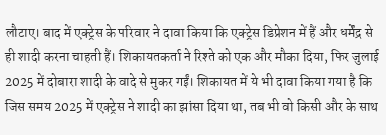लौटाए। बाद में एक्ट्रेस के परिवार ने दावा किया कि एक्ट्रेस डिप्रेशन में हैं और धर्मेंद्र से ही शादी करना चाहती हैं। शिकायतकर्ता ने रिश्ते को एक और मौका दिया, फिर जुलाई 2025 में दोबारा शादी के वादे से मुकर गईं। शिकायत में ये भी दावा किया गया है कि जिस समय 2025 में एक्ट्रेस ने शादी का झांसा दिया था, तब भी वो किसी और के साथ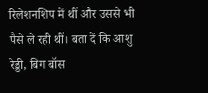रिलेशनशिप में थीं और उससे भी पैसे ले रही थीं। बता दें कि आशु रेड्डी, बिग बॉस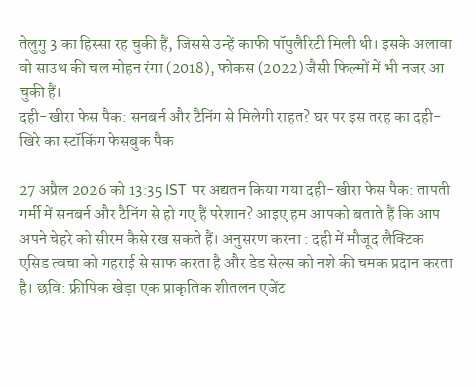तेलुगु 3 का हिस्सा रह चुकी हैं, जिससे उन्हें काफी पॉपुलैरिटी मिली थी। इसके अलावा वो साउथ की चल मोहन रंगा (2018), फोकस (2022) जैसी फिल्मों में भी नजर आ चुकी हैं।
दही-खीरा फेस पैक: सनबर्न और टैनिंग से मिलेगी राहत? घर पर इस तरह का दही-खिरे का स्टॉकिंग फेसबुक पैक

27 अप्रैल 2026 को 13:35 IST पर अद्यतन किया गया दही-खीरा फेस पैक: तापती गर्मी में सनबर्न और टैनिंग से हो गए हैं परेशान? आइए हम आपको बताते हैं कि आप अपने चेहरे को सीरम कैसे रख सकते हैं। अनुसरण करना : दही में मौजूद लैक्टिक एसिड त्वचा को गहराई से साफ करता है और डेड सेल्स को नशे की चमक प्रदान करता है। छवि: फ्रीपिक खेड़ा एक प्राकृतिक शीतलन एजेंट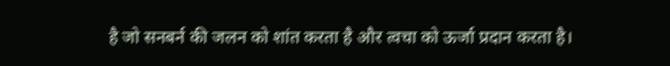है जो सनबर्न की जलन को शांत करता है और त्वचा को ऊर्जा प्रदान करता है।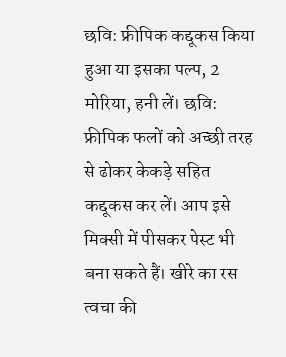छवि: फ्रीपिक कद्दूकस किया हुआ या इसका पल्प, 2 मोरिया, हनी लें। छवि: फ्रीपिक फलों को अच्छी तरह से ढोकर केकड़े सहित कद्दूकस कर लें। आप इसे मिक्सी में पीसकर पेस्ट भी बना सकते हैं। खीरे का रस त्वचा की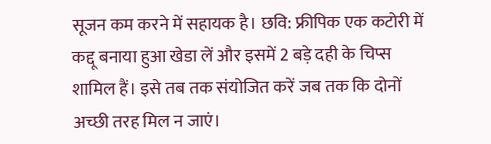सूजन कम करने में सहायक है। छवि: फ्रीपिक एक कटोरी में कद्दू बनाया हुआ खेडा लें और इसमें 2 बड़े दही के चिप्स शामिल हैं। इसे तब तक संयोजित करें जब तक कि दोनों अच्छी तरह मिल न जाएं।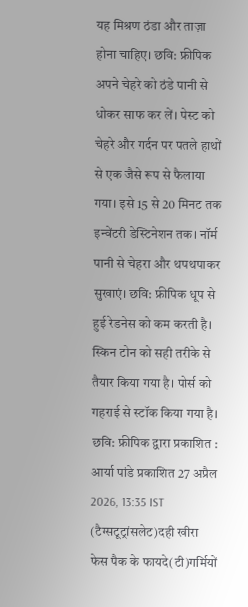यह मिश्रण ठंडा और ताज़ा होना चाहिए। छवि: फ्रीपिक अपने चेहरे को ठंडे पानी से धोकर साफ कर लें। पेस्ट को चेहरे और गर्दन पर पतले हाथों से एक जैसे रूप से फैलाया गया। इसे 15 से 20 मिनट तक इन्वेंटरी डेस्टिनेशन तक। नॉर्म पानी से चेहरा और थपथपाकर सुखाएं। छवि: फ्रीपिक धूप से हुई रेडनेस को कम करती है। स्किन टोन को सही तरीके से तैयार किया गया है। पोर्स को गहराई से स्टॉक किया गया है। छवि: फ्रीपिक द्वारा प्रकाशित : आर्या पांडे प्रकाशित 27 अप्रैल 2026, 13:35 IST (टैग्सटूट्रांसलेट)दही खीरा फेस पैक के फायदे(टी)गर्मियों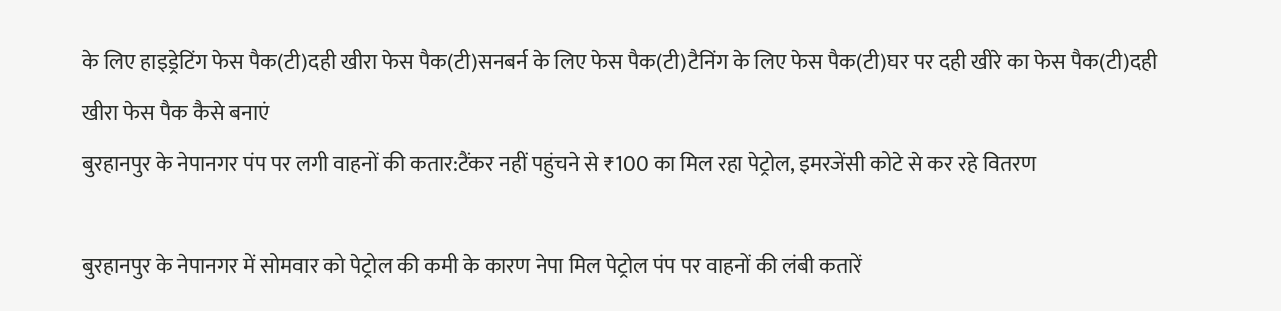के लिए हाइड्रेटिंग फेस पैक(टी)दही खीरा फेस पैक(टी)सनबर्न के लिए फेस पैक(टी)टैनिंग के लिए फेस पैक(टी)घर पर दही खीरे का फेस पैक(टी)दही खीरा फेस पैक कैसे बनाएं
बुरहानपुर के नेपानगर पंप पर लगी वाहनों की कतार:टैंकर नहीं पहुंचने से ₹100 का मिल रहा पेट्रोल, इमरजेंसी कोटे से कर रहे वितरण

बुरहानपुर के नेपानगर में सोमवार को पेट्रोल की कमी के कारण नेपा मिल पेट्रोल पंप पर वाहनों की लंबी कतारें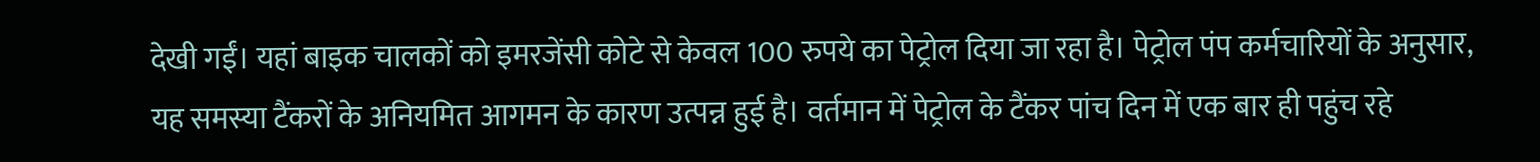देखी गईं। यहां बाइक चालकों को इमरजेंसी कोटे से केवल 100 रुपये का पेट्रोल दिया जा रहा है। पेट्रोल पंप कर्मचारियों के अनुसार, यह समस्या टैंकरों के अनियमित आगमन के कारण उत्पन्न हुई है। वर्तमान में पेट्रोल के टैंकर पांच दिन में एक बार ही पहुंच रहे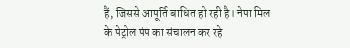हैं, जिससे आपूर्ति बाधित हो रही है। नेपा मिल के पेट्रोल पंप का संचालन कर रहे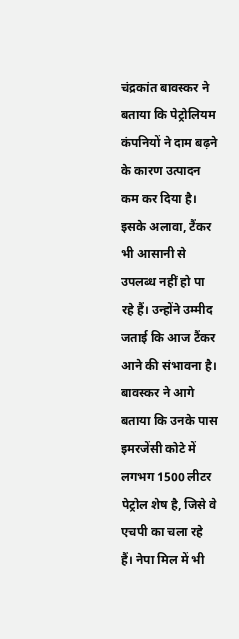चंद्रकांत बावस्कर ने बताया कि पेट्रोलियम कंपनियों ने दाम बढ़ने के कारण उत्पादन कम कर दिया है। इसके अलावा, टैंकर भी आसानी से उपलब्ध नहीं हो पा रहे हैं। उन्होंने उम्मीद जताई कि आज टैंकर आने की संभावना है। बावस्कर ने आगे बताया कि उनके पास इमरजेंसी कोटे में लगभग 1500 लीटर पेट्रोल शेष है, जिसे वे एचपी का चला रहे हैं। नेपा मिल में भी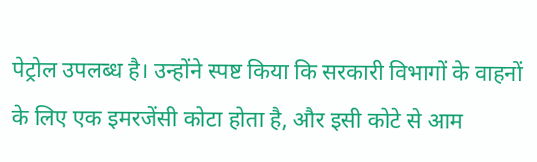पेट्रोल उपलब्ध है। उन्होंने स्पष्ट किया कि सरकारी विभागों के वाहनों के लिए एक इमरजेंसी कोटा होता है, और इसी कोटे से आम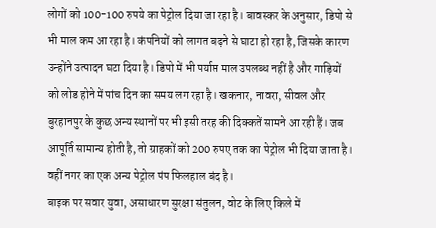लोगों को 100-100 रुपये का पेट्रोल दिया जा रहा है। बावस्कर के अनुसार, डिपो से भी माल कम आ रहा है। कंपनियों को लागत बढ़ने से घाटा हो रहा है, जिसके कारण उन्होंने उत्पादन घटा दिया है। डिपो में भी पर्याप्त माल उपलब्ध नहीं है और गाड़ियों को लोड होने में पांच दिन का समय लग रहा है। खकनार, नावरा, सीवल और बुरहानपुर के कुछ अन्य स्थानों पर भी इसी तरह की दिक्कतें सामने आ रही हैं। जब आपूर्ति सामान्य होती है, तो ग्राहकों को 200 रुपए तक का पेट्रोल भी दिया जाता है। वहीं नगर का एक अन्य पेट्रोल पंप फिलहाल बंद है।
बाइक पर सवार युवा, असाधारण सुरक्षा संतुलन, वोट के लिए किले में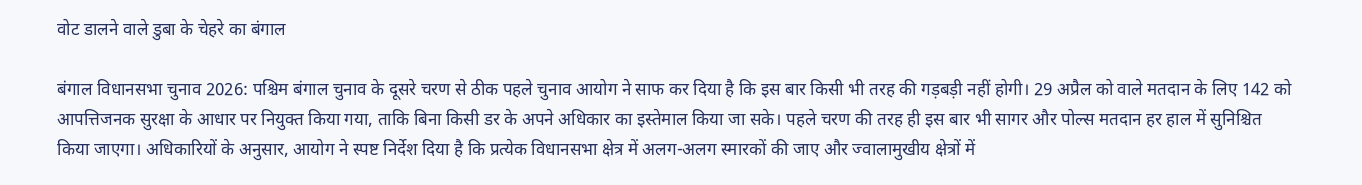वोट डालने वाले डुबा के चेहरे का बंगाल

बंगाल विधानसभा चुनाव 2026: पश्चिम बंगाल चुनाव के दूसरे चरण से ठीक पहले चुनाव आयोग ने साफ कर दिया है कि इस बार किसी भी तरह की गड़बड़ी नहीं होगी। 29 अप्रैल को वाले मतदान के लिए 142 को आपत्तिजनक सुरक्षा के आधार पर नियुक्त किया गया, ताकि बिना किसी डर के अपने अधिकार का इस्तेमाल किया जा सके। पहले चरण की तरह ही इस बार भी सागर और पोल्स मतदान हर हाल में सुनिश्चित किया जाएगा। अधिकारियों के अनुसार, आयोग ने स्पष्ट निर्देश दिया है कि प्रत्येक विधानसभा क्षेत्र में अलग-अलग स्मारकों की जाए और ज्वालामुखीय क्षेत्रों में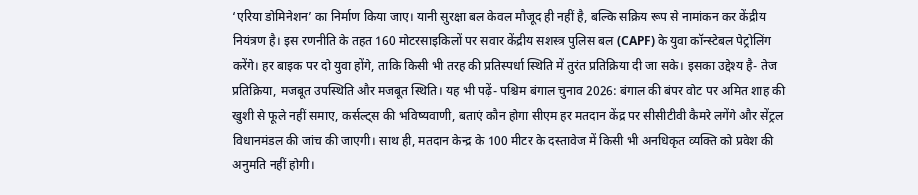‘एरिया डोमिनेशन’ का निर्माण किया जाए। यानी सुरक्षा बल केवल मौजूद ही नहीं है, बल्कि सक्रिय रूप से नामांकन कर केंद्रीय नियंत्रण है। इस रणनीति के तहत 160 मोटरसाइकिलों पर सवार केंद्रीय सशस्त्र पुलिस बल (CAPF) के युवा कॉन्स्टेबल पेट्रोलिंग करेंगे। हर बाइक पर दो युवा होंगे, ताकि किसी भी तरह की प्रतिस्पर्धा स्थिति में तुरंत प्रतिक्रिया दी जा सके। इसका उद्देश्य है- तेज प्रतिक्रिया, मजबूत उपस्थिति और मजबूत स्थिति। यह भी पढ़ें- पश्चिम बंगाल चुनाव 2026: बंगाल की बंपर वोट पर अमित शाह की खुशी से फूले नहीं समाए, कर्सल्ट्स की भविष्यवाणी, बताएं कौन होगा सीएम हर मतदान केंद्र पर सीसीटीवी कैमरे लगेंगे और सेंट्रल विधानमंडल की जांच की जाएगी। साथ ही, मतदान केन्द्र के 100 मीटर के दस्तावेज में किसी भी अनधिकृत व्यक्ति को प्रवेश की अनुमति नहीं होगी।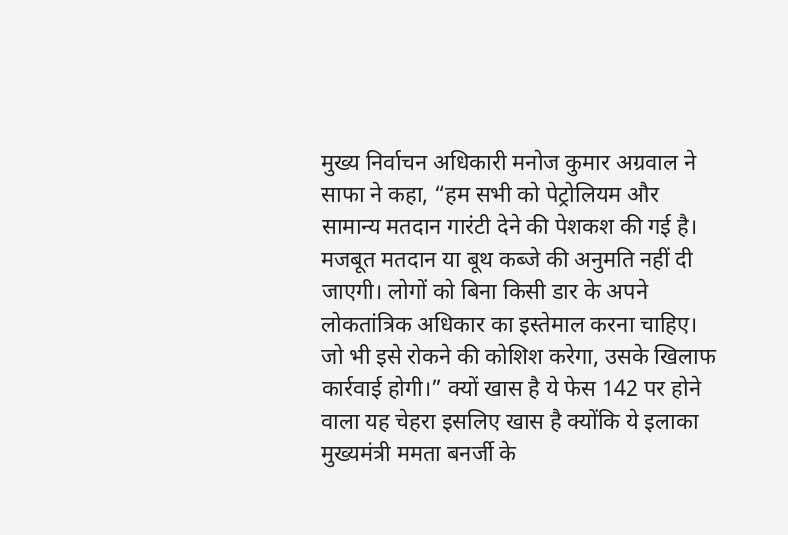मुख्य निर्वाचन अधिकारी मनोज कुमार अग्रवाल ने साफा ने कहा, “हम सभी को पेट्रोलियम और सामान्य मतदान गारंटी देने की पेशकश की गई है। मजबूत मतदान या बूथ कब्जे की अनुमति नहीं दी जाएगी। लोगों को बिना किसी डार के अपने लोकतांत्रिक अधिकार का इस्तेमाल करना चाहिए। जो भी इसे रोकने की कोशिश करेगा, उसके खिलाफ कार्रवाई होगी।” क्यों खास है ये फेस 142 पर होने वाला यह चेहरा इसलिए खास है क्योंकि ये इलाका मुख्यमंत्री ममता बनर्जी के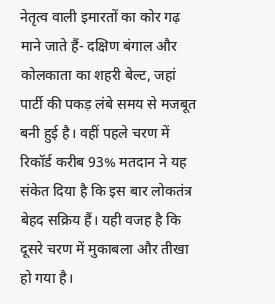नेतृत्व वाली इमारतों का कोर गढ़ माने जाते हैं- दक्षिण बंगाल और कोलकाता का शहरी बेल्ट, जहां पार्टी की पकड़ लंबे समय से मजबूत बनी हुई है। वहीं पहले चरण में रिकॉर्ड करीब 93% मतदान ने यह संकेत दिया है कि इस बार लोकतंत्र बेहद सक्रिय हैं। यही वजह है कि दूसरे चरण में मुकाबला और तीखा हो गया है।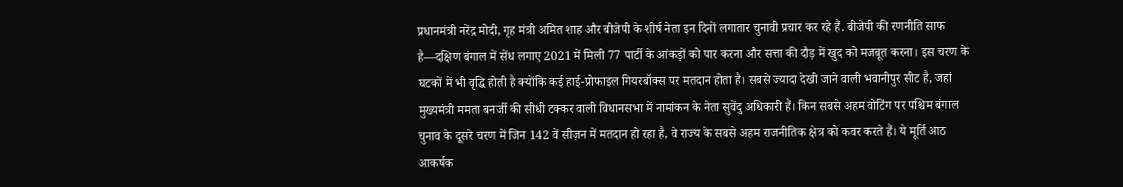प्रधानमंत्री नरेंद्र मोदी, गृह मंत्री अमित शाह और बीजेपी के शीर्ष नेता इन दिनों लगातार चुनावी प्रचार कर रहे हैं. बीजेपी की रणनीति साफ है—दक्षिण बंगाल में सेंध लगाए 2021 में मिली 77 पार्टी के आंकड़ों को पार करना और सत्ता की दौड़ में खुद को मजबूत करना। इस चरण के घटकों में भी वृद्धि होती है क्योंकि कई हाई-प्रोफाइल गियरबॉक्स पर मतदान होता है। सबसे ज्यादा देखी जाने वाली भवानीपुर सीट है, जहां मुख्यमंत्री ममता बनर्जी की सीधी टक्कर वाली विधानसभा में नामांकन के नेता सुवेंदु अधिकारी हैं। किन सबसे अहम वोटिंग पर पश्चिम बंगाल चुनाव के दूसरे चरण में जिन 142 वें सीज़न में मतदान हो रहा है, वे राज्य के सबसे अहम राजनीतिक क्षेत्र को कवर करते हैं। ये मूर्ति आठ आकर्षक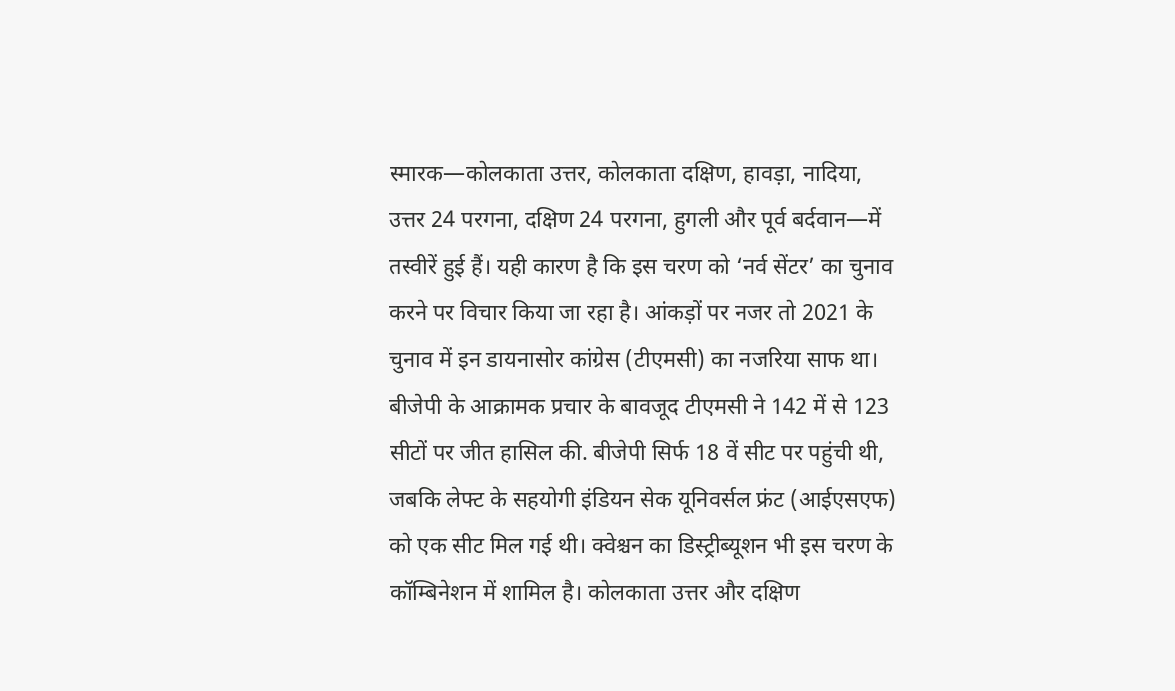स्मारक—कोलकाता उत्तर, कोलकाता दक्षिण, हावड़ा, नादिया, उत्तर 24 परगना, दक्षिण 24 परगना, हुगली और पूर्व बर्दवान—में तस्वीरें हुई हैं। यही कारण है कि इस चरण को ‘नर्व सेंटर’ का चुनाव करने पर विचार किया जा रहा है। आंकड़ों पर नजर तो 2021 के चुनाव में इन डायनासोर कांग्रेस (टीएमसी) का नजरिया साफ था। बीजेपी के आक्रामक प्रचार के बावजूद टीएमसी ने 142 में से 123 सीटों पर जीत हासिल की. बीजेपी सिर्फ 18 वें सीट पर पहुंची थी, जबकि लेफ्ट के सहयोगी इंडियन सेक यूनिवर्सल फ्रंट (आईएसएफ) को एक सीट मिल गई थी। क्वेश्चन का डिस्ट्रीब्यूशन भी इस चरण के कॉम्बिनेशन में शामिल है। कोलकाता उत्तर और दक्षिण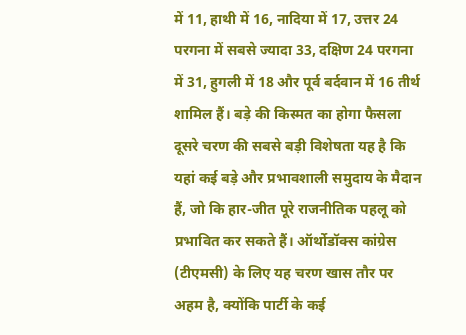में 11, हाथी में 16, नादिया में 17, उत्तर 24 परगना में सबसे ज्यादा 33, दक्षिण 24 परगना में 31, हुगली में 18 और पूर्व बर्दवान में 16 तीर्थ शामिल हैं। बड़े की किस्मत का होगा फैसला दूसरे चरण की सबसे बड़ी विशेषता यह है कि यहां कई बड़े और प्रभावशाली समुदाय के मैदान हैं, जो कि हार-जीत पूरे राजनीतिक पहलू को प्रभावित कर सकते हैं। ऑर्थोडॉक्स कांग्रेस (टीएमसी) के लिए यह चरण खास तौर पर अहम है, क्योंकि पार्टी के कई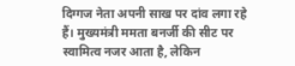दिग्गज नेता अपनी साख पर दांव लगा रहे हैं। मुख्यमंत्री ममता बनर्जी की सीट पर स्वामित्व नजर आता है, लेकिन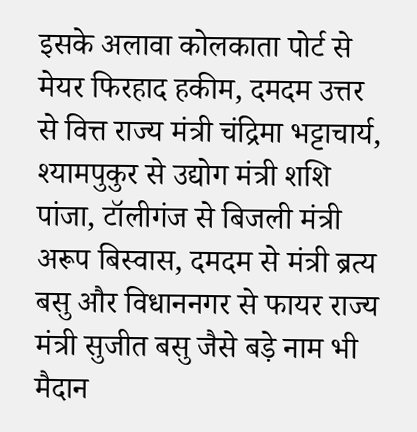इसके अलावा कोलकाता पोर्ट से मेयर फिरहाद हकीम, दमदम उत्तर से वित्त राज्य मंत्री चंद्रिमा भट्टाचार्य, श्यामपुकुर से उद्योग मंत्री शशि पांजा, टॉलीगंज से बिजली मंत्री अरूप बिस्वास, दमदम से मंत्री ब्रत्य बसु और विधाननगर से फायर राज्य मंत्री सुजीत बसु जैसे बड़े नाम भी मैदान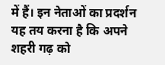में हैं। इन नेताओं का प्रदर्शन यह तय करना है कि अपने शहरी गढ़ को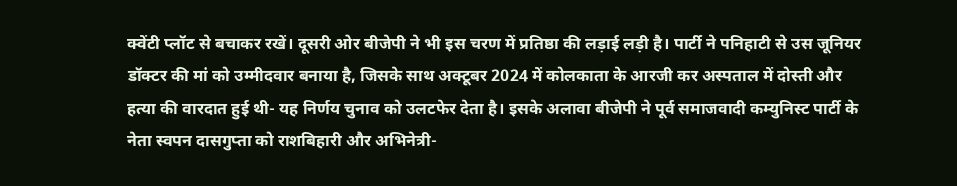क्वेंटी प्लॉट से बचाकर रखें। दूसरी ओर बीजेपी ने भी इस चरण में प्रतिष्ठा की लड़ाई लड़ी है। पार्टी ने पनिहाटी से उस जूनियर डॉक्टर की मां को उम्मीदवार बनाया है, जिसके साथ अक्टूबर 2024 में कोलकाता के आरजी कर अस्पताल में दोस्ती और हत्या की वारदात हुई थी- यह निर्णय चुनाव को उलटफेर देता है। इसके अलावा बीजेपी ने पूर्व समाजवादी कम्युनिस्ट पार्टी के नेता स्वपन दासगुप्ता को राशबिहारी और अभिनेत्री-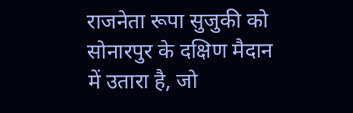राजनेता रूपा सुजुकी को सोनारपुर के दक्षिण मैदान में उतारा है, जो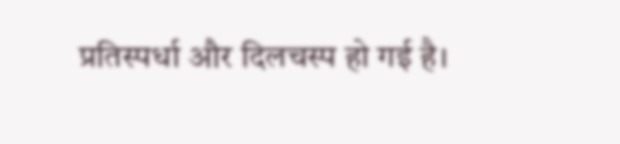प्रतिस्पर्धा और दिलचस्प हो गई है।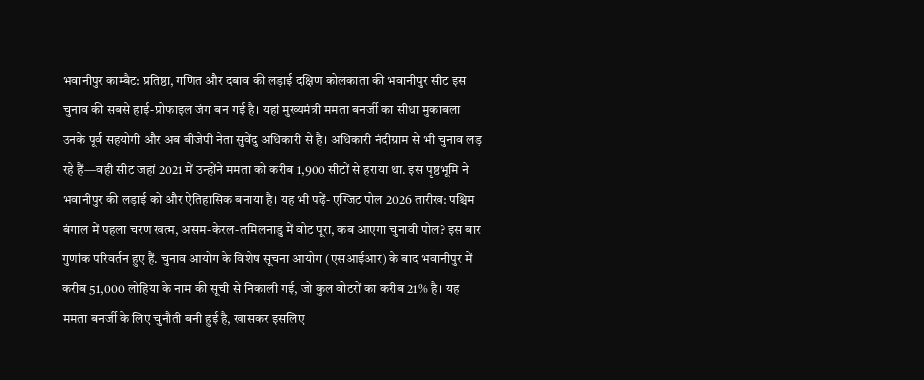भवानीपुर काम्बैट: प्रतिष्ठा, गणित और दबाव की लड़ाई दक्षिण कोलकाता की भवानीपुर सीट इस चुनाव की सबसे हाई-प्रोफाइल जंग बन गई है। यहां मुख्यमंत्री ममता बनर्जी का सीधा मुकाबला उनके पूर्व सहयोगी और अब बीजेपी नेता सुवेंदु अधिकारी से है। अधिकारी नंदीग्राम से भी चुनाव लड़ रहे हैं—वही सीट जहां 2021 में उन्होंने ममता को करीब 1,900 सीटों से हराया था. इस पृष्ठभूमि ने भवानीपुर की लड़ाई को और ऐतिहासिक बनाया है। यह भी पढ़ें- एग्जिट पोल 2026 तारीख: पश्चिम बंगाल में पहला चरण खत्म, असम-केरल-तमिलनाडु में वोट पूरा, कब आएगा चुनावी पोल? इस बार गुणांक परिवर्तन हुए हैं. चुनाव आयोग के विशेष सूचना आयोग (एसआईआर) के बाद भवानीपुर में करीब 51,000 लोहिया के नाम की सूची से निकाली गई, जो कुल वोटरों का करीब 21% है। यह ममता बनर्जी के लिए चुनौती बनी हुई है, खासकर इसलिए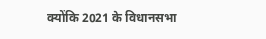क्योंकि 2021 के विधानसभा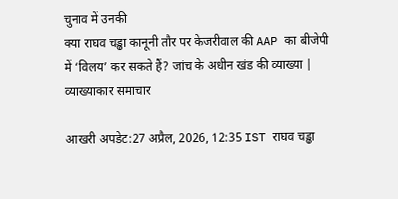चुनाव में उनकी
क्या राघव चड्ढा कानूनी तौर पर केजरीवाल की AAP का बीजेपी में ‘विलय’ कर सकते हैं? जांच के अधीन खंड की व्याख्या | व्याख्याकार समाचार

आखरी अपडेट:27 अप्रैल, 2026, 12:35 IST राघव चड्ढा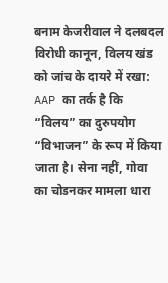बनाम केजरीवाल ने दलबदल विरोधी कानून, विलय खंड को जांच के दायरे में रखा: AAP का तर्क है कि “विलय” का दुरुपयोग “विभाजन” के रूप में किया जाता है। सेना नहीं, गोवा का चोडनकर मामला धारा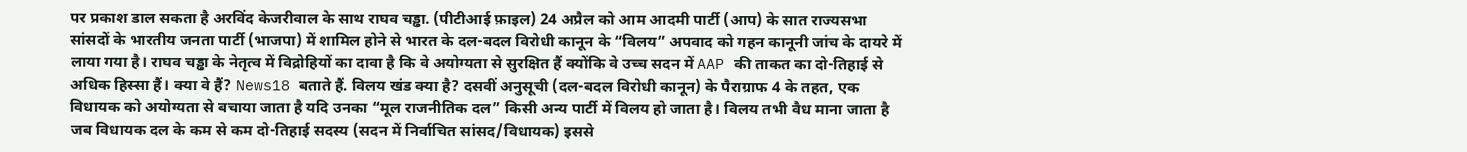पर प्रकाश डाल सकता है अरविंद केजरीवाल के साथ राघव चड्ढा. (पीटीआई फ़ाइल) 24 अप्रैल को आम आदमी पार्टी (आप) के सात राज्यसभा सांसदों के भारतीय जनता पार्टी (भाजपा) में शामिल होने से भारत के दल-बदल विरोधी कानून के “विलय” अपवाद को गहन कानूनी जांच के दायरे में लाया गया है। राघव चड्ढा के नेतृत्व में विद्रोहियों का दावा है कि वे अयोग्यता से सुरक्षित हैं क्योंकि वे उच्च सदन में AAP की ताकत का दो-तिहाई से अधिक हिस्सा हैं। क्या वे हैं? News18 बताते हैं. विलय खंड क्या है? दसवीं अनुसूची (दल-बदल विरोधी कानून) के पैराग्राफ 4 के तहत, एक विधायक को अयोग्यता से बचाया जाता है यदि उनका “मूल राजनीतिक दल” किसी अन्य पार्टी में विलय हो जाता है। विलय तभी वैध माना जाता है जब विधायक दल के कम से कम दो-तिहाई सदस्य (सदन में निर्वाचित सांसद/विधायक) इससे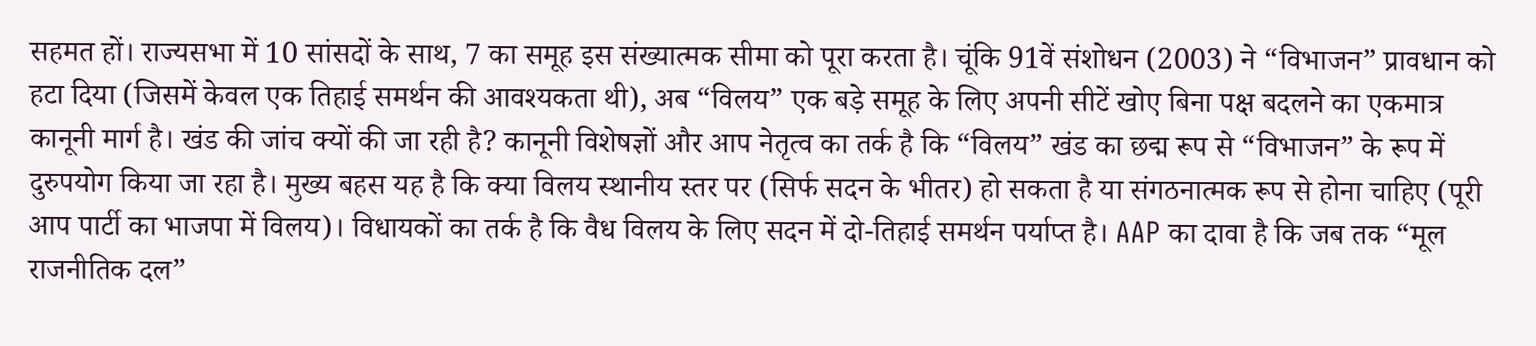सहमत हों। राज्यसभा में 10 सांसदों के साथ, 7 का समूह इस संख्यात्मक सीमा को पूरा करता है। चूंकि 91वें संशोधन (2003) ने “विभाजन” प्रावधान को हटा दिया (जिसमें केवल एक तिहाई समर्थन की आवश्यकता थी), अब “विलय” एक बड़े समूह के लिए अपनी सीटें खोए बिना पक्ष बदलने का एकमात्र कानूनी मार्ग है। खंड की जांच क्यों की जा रही है? कानूनी विशेषज्ञों और आप नेतृत्व का तर्क है कि “विलय” खंड का छद्म रूप से “विभाजन” के रूप में दुरुपयोग किया जा रहा है। मुख्य बहस यह है कि क्या विलय स्थानीय स्तर पर (सिर्फ सदन के भीतर) हो सकता है या संगठनात्मक रूप से होना चाहिए (पूरी आप पार्टी का भाजपा में विलय)। विधायकों का तर्क है कि वैध विलय के लिए सदन में दो-तिहाई समर्थन पर्याप्त है। AAP का दावा है कि जब तक “मूल राजनीतिक दल”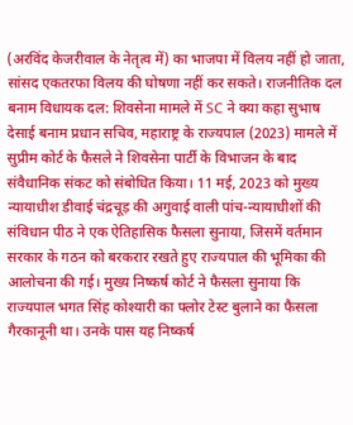(अरविंद केजरीवाल के नेतृत्व में) का भाजपा में विलय नहीं हो जाता, सांसद एकतरफा विलय की घोषणा नहीं कर सकते। राजनीतिक दल बनाम विधायक दल: शिवसेना मामले में SC ने क्या कहा सुभाष देसाई बनाम प्रधान सचिव, महाराष्ट्र के राज्यपाल (2023) मामले में सुप्रीम कोर्ट के फैसले ने शिवसेना पार्टी के विभाजन के बाद संवैधानिक संकट को संबोधित किया। 11 मई, 2023 को मुख्य न्यायाधीश डीवाई चंद्रचूड़ की अगुवाई वाली पांच-न्यायाधीशों की संविधान पीठ ने एक ऐतिहासिक फैसला सुनाया, जिसमें वर्तमान सरकार के गठन को बरकरार रखते हुए राज्यपाल की भूमिका की आलोचना की गई। मुख्य निष्कर्ष कोर्ट ने फैसला सुनाया कि राज्यपाल भगत सिंह कोश्यारी का फ्लोर टेस्ट बुलाने का फैसला गैरकानूनी था। उनके पास यह निष्कर्ष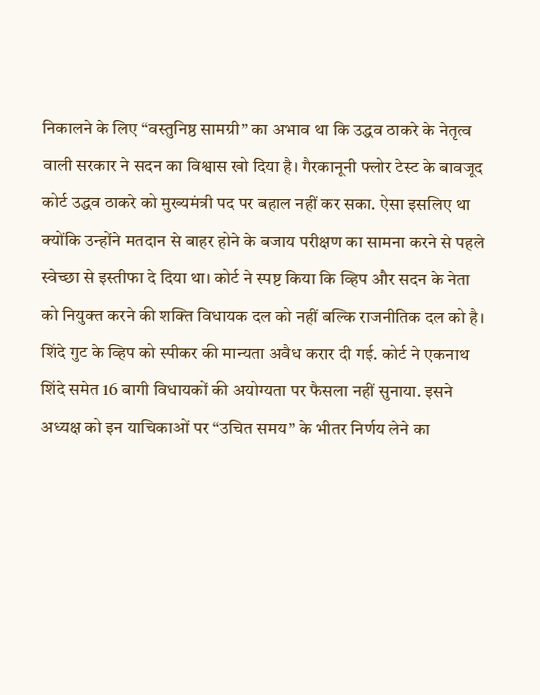निकालने के लिए “वस्तुनिष्ठ सामग्री” का अभाव था कि उद्धव ठाकरे के नेतृत्व वाली सरकार ने सदन का विश्वास खो दिया है। गैरकानूनी फ्लोर टेस्ट के बावजूद कोर्ट उद्धव ठाकरे को मुख्यमंत्री पद पर बहाल नहीं कर सका. ऐसा इसलिए था क्योंकि उन्होंने मतदान से बाहर होने के बजाय परीक्षण का सामना करने से पहले स्वेच्छा से इस्तीफा दे दिया था। कोर्ट ने स्पष्ट किया कि व्हिप और सदन के नेता को नियुक्त करने की शक्ति विधायक दल को नहीं बल्कि राजनीतिक दल को है। शिंदे गुट के व्हिप को स्पीकर की मान्यता अवैध करार दी गई. कोर्ट ने एकनाथ शिंदे समेत 16 बागी विधायकों की अयोग्यता पर फैसला नहीं सुनाया. इसने अध्यक्ष को इन याचिकाओं पर “उचित समय” के भीतर निर्णय लेने का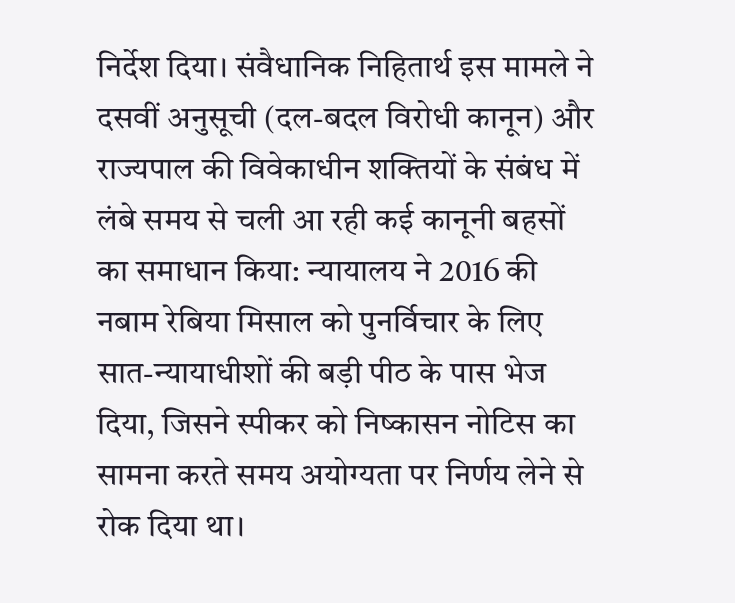निर्देश दिया। संवैधानिक निहितार्थ इस मामले ने दसवीं अनुसूची (दल-बदल विरोधी कानून) और राज्यपाल की विवेकाधीन शक्तियों के संबंध में लंबे समय से चली आ रही कई कानूनी बहसों का समाधान किया: न्यायालय ने 2016 की नबाम रेबिया मिसाल को पुनर्विचार के लिए सात-न्यायाधीशों की बड़ी पीठ के पास भेज दिया, जिसने स्पीकर को निष्कासन नोटिस का सामना करते समय अयोग्यता पर निर्णय लेने से रोक दिया था।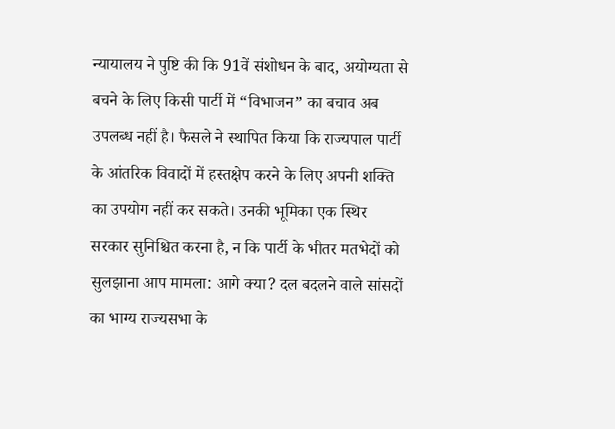न्यायालय ने पुष्टि की कि 91वें संशोधन के बाद, अयोग्यता से बचने के लिए किसी पार्टी में “विभाजन” का बचाव अब उपलब्ध नहीं है। फैसले ने स्थापित किया कि राज्यपाल पार्टी के आंतरिक विवादों में हस्तक्षेप करने के लिए अपनी शक्ति का उपयोग नहीं कर सकते। उनकी भूमिका एक स्थिर सरकार सुनिश्चित करना है, न कि पार्टी के भीतर मतभेदों को सुलझाना आप मामला: आगे क्या? दल बदलने वाले सांसदों का भाग्य राज्यसभा के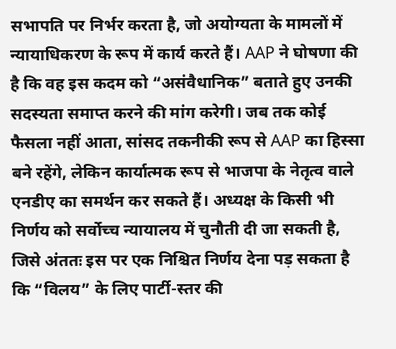सभापति पर निर्भर करता है, जो अयोग्यता के मामलों में न्यायाधिकरण के रूप में कार्य करते हैं। AAP ने घोषणा की है कि वह इस कदम को “असंवैधानिक” बताते हुए उनकी सदस्यता समाप्त करने की मांग करेगी। जब तक कोई फैसला नहीं आता, सांसद तकनीकी रूप से AAP का हिस्सा बने रहेंगे, लेकिन कार्यात्मक रूप से भाजपा के नेतृत्व वाले एनडीए का समर्थन कर सकते हैं। अध्यक्ष के किसी भी निर्णय को सर्वोच्च न्यायालय में चुनौती दी जा सकती है, जिसे अंततः इस पर एक निश्चित निर्णय देना पड़ सकता है कि “विलय” के लिए पार्टी-स्तर की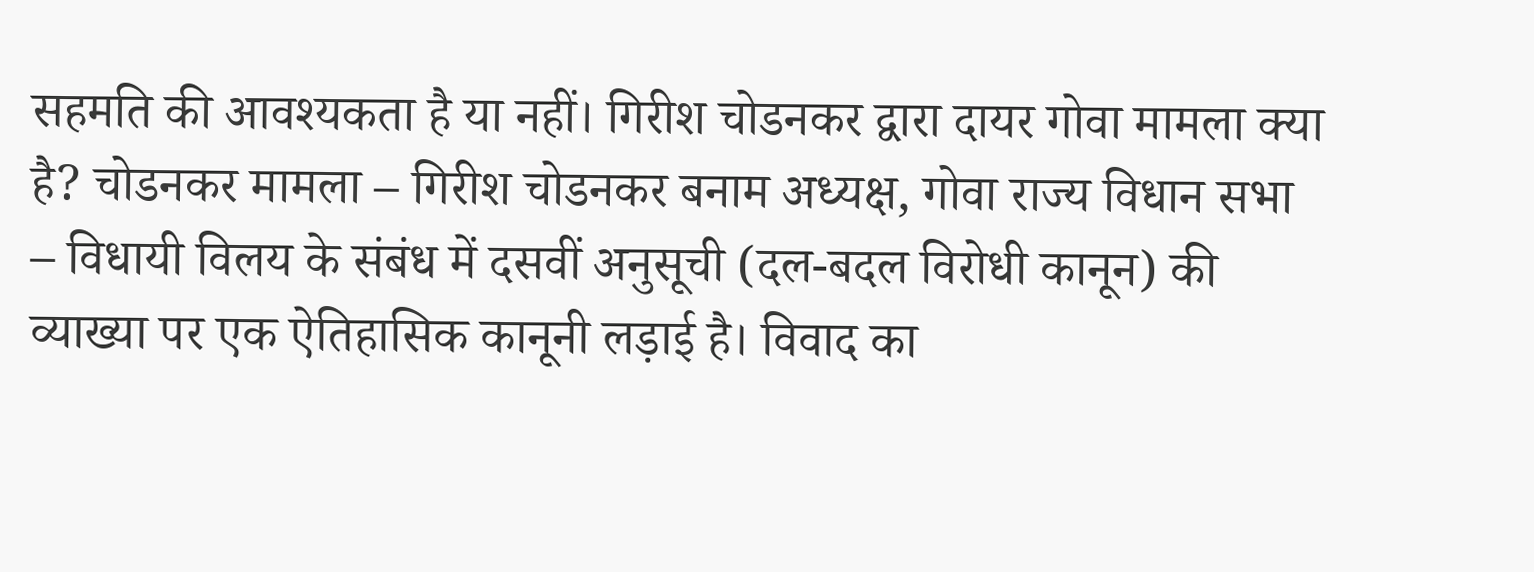सहमति की आवश्यकता है या नहीं। गिरीश चोडनकर द्वारा दायर गोवा मामला क्या है? चोडनकर मामला – गिरीश चोडनकर बनाम अध्यक्ष, गोवा राज्य विधान सभा – विधायी विलय के संबंध में दसवीं अनुसूची (दल-बदल विरोधी कानून) की व्याख्या पर एक ऐतिहासिक कानूनी लड़ाई है। विवाद का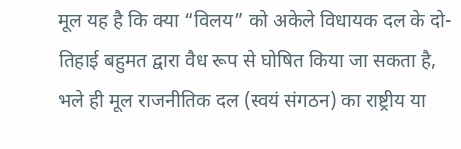मूल यह है कि क्या “विलय” को अकेले विधायक दल के दो-तिहाई बहुमत द्वारा वैध रूप से घोषित किया जा सकता है, भले ही मूल राजनीतिक दल (स्वयं संगठन) का राष्ट्रीय या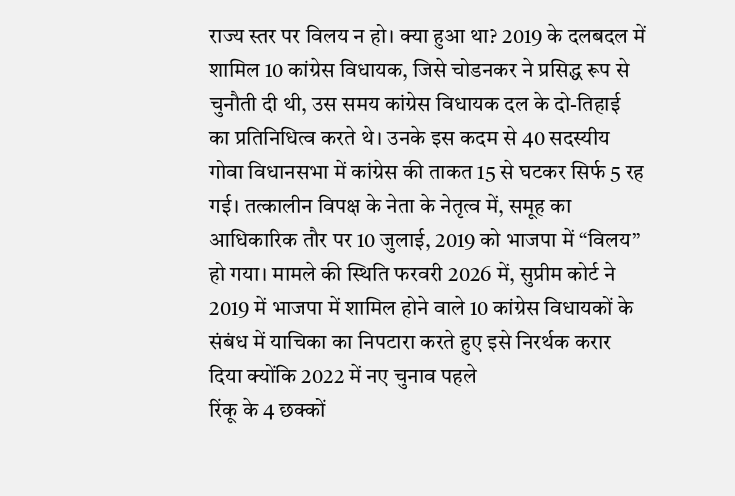राज्य स्तर पर विलय न हो। क्या हुआ था? 2019 के दलबदल में शामिल 10 कांग्रेस विधायक, जिसे चोडनकर ने प्रसिद्ध रूप से चुनौती दी थी, उस समय कांग्रेस विधायक दल के दो-तिहाई का प्रतिनिधित्व करते थे। उनके इस कदम से 40 सदस्यीय गोवा विधानसभा में कांग्रेस की ताकत 15 से घटकर सिर्फ 5 रह गई। तत्कालीन विपक्ष के नेता के नेतृत्व में, समूह का आधिकारिक तौर पर 10 जुलाई, 2019 को भाजपा में “विलय” हो गया। मामले की स्थिति फरवरी 2026 में, सुप्रीम कोर्ट ने 2019 में भाजपा में शामिल होने वाले 10 कांग्रेस विधायकों के संबंध में याचिका का निपटारा करते हुए इसे निरर्थक करार दिया क्योंकि 2022 में नए चुनाव पहले
रिंकू के 4 छक्कों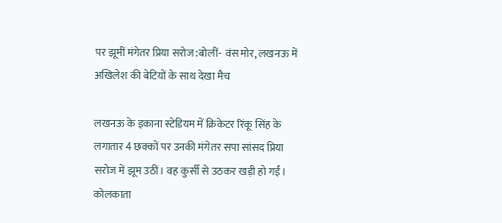पर झूमीं मंगेतर प्रिया सरोज:बोलीं- वंस मोर, लखनऊ में अखिलेश की बेटियों के साथ देखा मैच

लखनऊ के इकाना स्टेडियम में क्रिकेटर रिंकू सिंह के लगातार 4 छक्कों पर उनकी मंगेतर सपा सांसद प्रिया सरोज में झूम उठीं। वह कुर्सी से उठकर खड़ी हो गईं। कोलकाता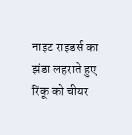नाइट राइडर्स का झंडा लहराते हुए रिंकू को चीयर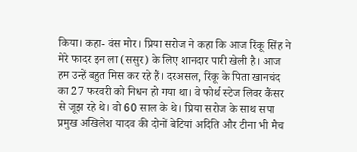किया। कहा- वंस मोर। प्रिया सरोज ने कहा कि आज रिंकू सिंह ने मेरे फादर इन ला (ससुर) के लिए शानदार पारी खेली है। आज हम उन्हें बहुत मिस कर रहे हैं। दरअसल, रिंकू के पिता खानचंद का 27 फरवरी को निधन हो गया था। वे फोर्थ स्टेज लिवर कैंसर से जूझ रहे थे। वो 60 साल के थे। प्रिया सरोज के साथ सपा प्रमुख अखिलेश यादव की दोनों बेटियां अदिति और टीना भी मैच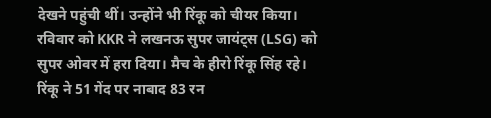देखने पहुंची थीं। उन्होंने भी रिंकू को चीयर किया। रविवार को KKR ने लखनऊ सुपर जायंट्स (LSG) को सुपर ओवर में हरा दिया। मैच के हीरो रिंकू सिंह रहे। रिंकू ने 51 गेंद पर नाबाद 83 रन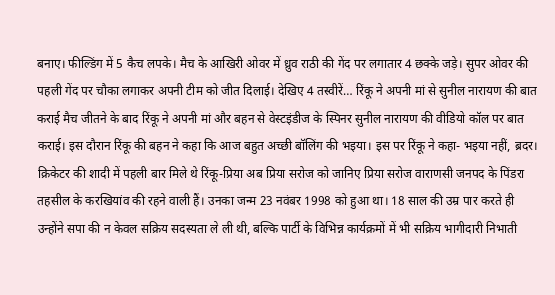बनाए। फील्डिंग में 5 कैच लपके। मैच के आखिरी ओवर में ध्रुव राठी की गेंद पर लगातार 4 छक्के जड़े। सुपर ओवर की पहली गेंद पर चौका लगाकर अपनी टीम को जीत दिलाई। देखिए 4 तस्वीरें… रिंकू ने अपनी मां से सुनील नारायण की बात कराई मैच जीतने के बाद रिंकू ने अपनी मां और बहन से वेस्टइंडीज के स्पिनर सुनील नारायण की वीडियो कॉल पर बात कराई। इस दौरान रिंकू की बहन ने कहा कि आज बहुत अच्छी बॉलिंग की भइया। इस पर रिंकू ने कहा- भइया नहीं, ब्रदर। क्रिकेटर की शादी में पहली बार मिले थे रिंकू-प्रिया अब प्रिया सरोज को जानिए प्रिया सरोज वाराणसी जनपद के पिंडरा तहसील के करखियांव की रहने वाली हैं। उनका जन्म 23 नवंबर 1998 को हुआ था। 18 साल की उम्र पार करते ही उन्होंने सपा की न केवल सक्रिय सदस्यता ले ली थी, बल्कि पार्टी के विभिन्न कार्यक्रमों में भी सक्रिय भागीदारी निभाती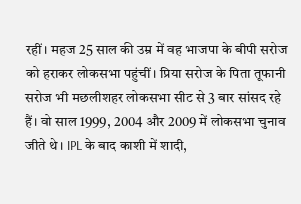रहीं। महज 25 साल की उम्र में वह भाजपा के बीपी सरोज को हराकर लोकसभा पहुंचीं। प्रिया सरोज के पिता तूफानी सरोज भी मछलीशहर लोकसभा सीट से 3 बार सांसद रहे हैं। वो साल 1999, 2004 और 2009 में लोकसभा चुनाव जीते थे। IPL के बाद काशी में शादी,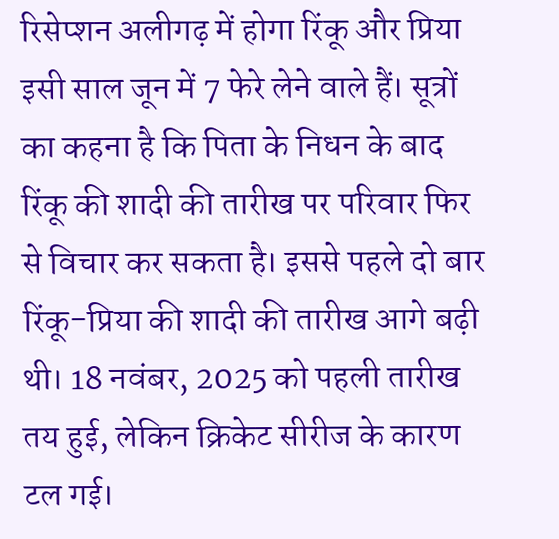रिसेप्शन अलीगढ़ में होगा रिंकू और प्रिया इसी साल जून में 7 फेरे लेने वाले हैं। सूत्रों का कहना है कि पिता के निधन के बाद रिंकू की शादी की तारीख पर परिवार फिर से विचार कर सकता है। इससे पहले दो बार रिंकू-प्रिया की शादी की तारीख आगे बढ़ी थी। 18 नवंबर, 2025 को पहली तारीख तय हुई, लेकिन क्रिकेट सीरीज के कारण टल गई।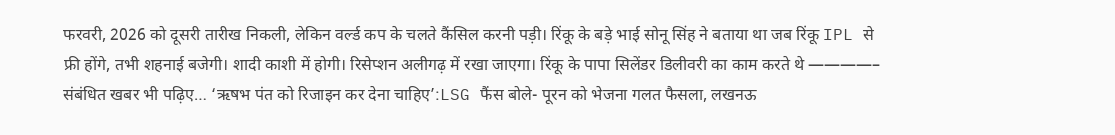फरवरी, 2026 को दूसरी तारीख निकली, लेकिन वर्ल्ड कप के चलते कैंसिल करनी पड़ी। रिंकू के बड़े भाई सोनू सिंह ने बताया था जब रिंकू IPL से फ्री होंगे, तभी शहनाई बजेगी। शादी काशी में होगी। रिसेप्शन अलीगढ़ में रखा जाएगा। रिंकू के पापा सिलेंडर डिलीवरी का काम करते थे ————– संबंधित खबर भी पढ़िए… ‘ऋषभ पंत को रिजाइन कर देना चाहिए’:LSG फैंस बोले- पूरन को भेजना गलत फैसला, लखनऊ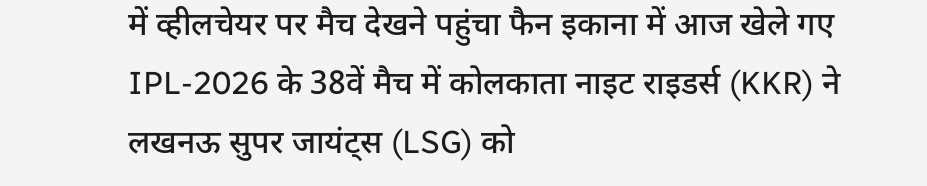में व्हीलचेयर पर मैच देखने पहुंचा फैन इकाना में आज खेले गए IPL-2026 के 38वें मैच में कोलकाता नाइट राइडर्स (KKR) ने लखनऊ सुपर जायंट्स (LSG) को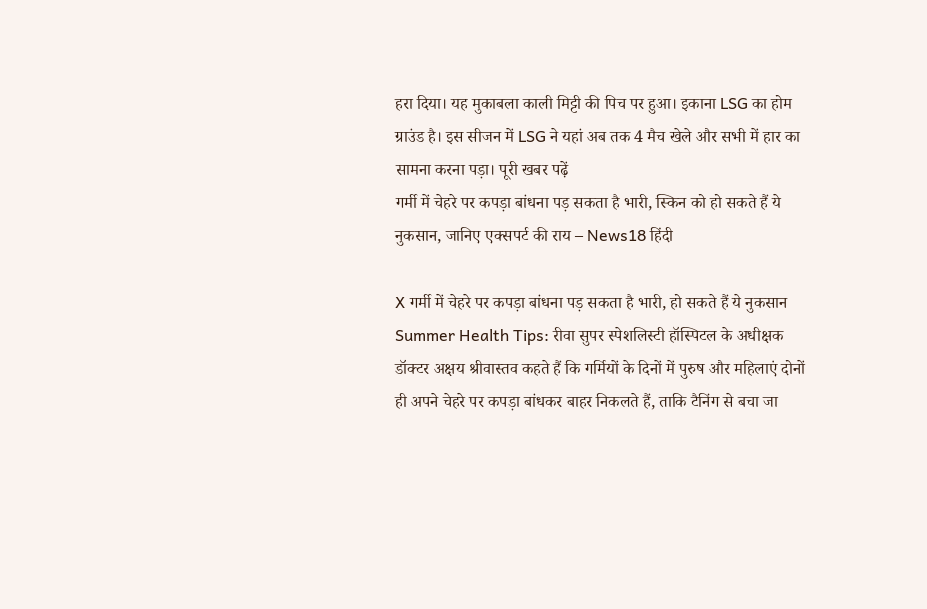हरा दिया। यह मुकाबला काली मिट्टी की पिच पर हुआ। इकाना LSG का होम ग्राउंड है। इस सीजन में LSG ने यहां अब तक 4 मैच खेले और सभी में हार का सामना करना पड़ा। पूरी खबर पढ़ें
गर्मी में चेहरे पर कपड़ा बांधना पड़ सकता है भारी, स्किन को हो सकते हैं ये नुकसान, जानिए एक्सपर्ट की राय – News18 हिंदी

X गर्मी में चेहरे पर कपड़ा बांधना पड़ सकता है भारी, हो सकते हैं ये नुकसान Summer Health Tips: रीवा सुपर स्पेशलिस्टी हॉस्पिटल के अधीक्षक डॉक्टर अक्षय श्रीवास्तव कहते हैं कि गर्मियों के दिनों में पुरुष और महिलाएं दोनों ही अपने चेहरे पर कपड़ा बांधकर बाहर निकलते हैं, ताकि टैनिंग से बचा जा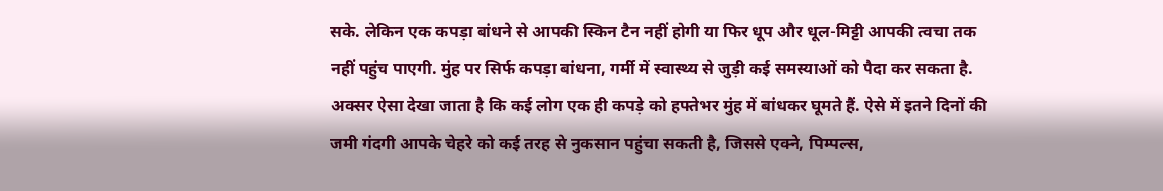सके. लेकिन एक कपड़ा बांधने से आपकी स्किन टैन नहीं होगी या फिर धूप और धूल-मिट्टी आपकी त्वचा तक नहीं पहुंच पाएगी. मुंह पर सिर्फ कपड़ा बांधना, गर्मी में स्वास्थ्य से जुड़ी कई समस्याओं को पैदा कर सकता है. अक्सर ऐसा देखा जाता है कि कई लोग एक ही कपड़े को हफ्तेभर मुंह में बांधकर घूमते हैं. ऐसे में इतने दिनों की जमी गंदगी आपके चेहरे को कई तरह से नुकसान पहुंचा सकती है, जिससे एक्ने, पिम्पल्स,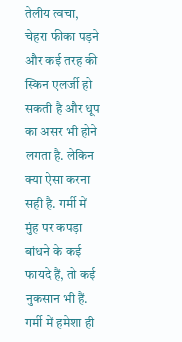तेलीय त्वचा, चेहरा फीका पड़ने और कई तरह की स्किन एलर्जी हो सकती है और धूप का असर भी होने लगता है. लेकिन क्या ऐसा करना सही है. गर्मी में मुंह पर कपड़ा बांधने के कई फायदे हैं, तो कई नुकसान भी हैं. गर्मी में हमेशा ही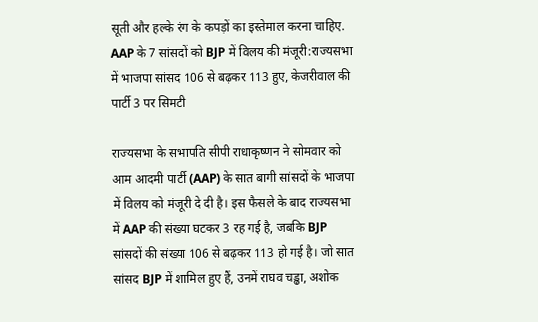सूती और हल्के रंग के कपड़ों का इस्तेमाल करना चाहिए.
AAP के 7 सांसदों को BJP में विलय की मंजूरी:राज्यसभा में भाजपा सांसद 106 से बढ़कर 113 हुए, केजरीवाल की पार्टी 3 पर सिमटी

राज्यसभा के सभापति सीपी राधाकृष्णन ने सोमवार को आम आदमी पार्टी (AAP) के सात बागी सांसदों के भाजपा में विलय को मंजूरी दे दी है। इस फैसले के बाद राज्यसभा में AAP की संख्या घटकर 3 रह गई है, जबकि BJP सांसदों की संख्या 106 से बढ़कर 113 हो गई है। जो सात सांसद BJP में शामिल हुए हैं, उनमें राघव चड्ढा, अशोक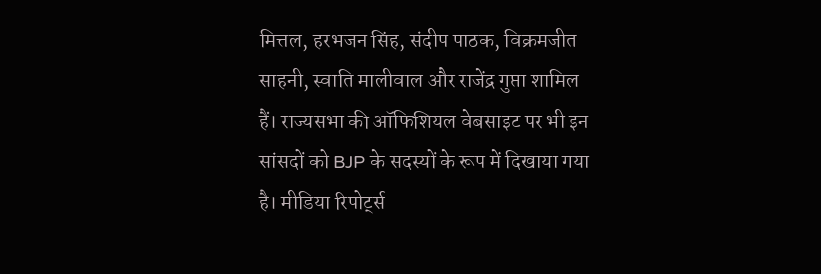मित्तल, हरभजन सिंह, संदीप पाठक, विक्रमजीत साहनी, स्वाति मालीवाल और राजेंद्र गुप्ता शामिल हैं। राज्यसभा की ऑफिशियल वेबसाइट पर भी इन सांसदों को BJP के सदस्यों के रूप में दिखाया गया है। मीडिया रिपोर्ट्स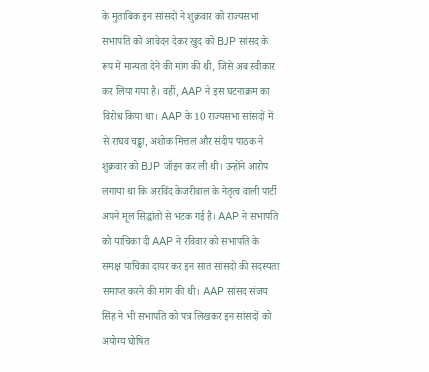के मुताबिक इन सांसदों ने शुक्रवार को राज्यसभा सभापति को आवेदन देकर खुद को BJP सांसद के रूप में मान्यता देने की मांग की थी, जिसे अब स्वीकार कर लिया गया है। वहीं, AAP ने इस घटनाक्रम का विरोध किया था। AAP के 10 राज्यसभा सांसदों में से राघव चड्ढा, अशोक मित्तल और संदीप पाठक ने शुक्रवार को BJP जॉइन कर ली थी। उन्होंने आरोप लगाया था कि अरविंद केजरीवाल के नेतृत्व वाली पार्टी अपने मूल सिद्धांतों से भटक गई है। AAP ने सभापति को याचिका दी AAP ने रविवार को सभापति के समक्ष याचिका दायर कर इन सात सांसदों की सदस्यता समाप्त करने की मांग की थी। AAP सांसद संजय सिंह ने भी सभापति को पत्र लिखकर इन सांसदों को अयोग्य घोषित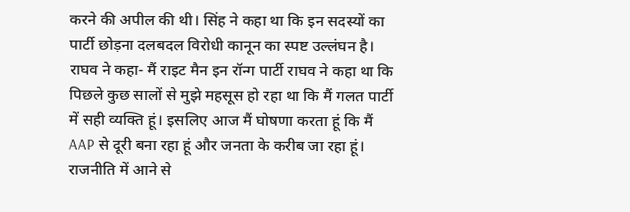करने की अपील की थी। सिंह ने कहा था कि इन सदस्यों का पार्टी छोड़ना दलबदल विरोधी कानून का स्पष्ट उल्लंघन है। राघव ने कहा- मैं राइट मैन इन रॉन्ग पार्टी राघव ने कहा था कि पिछले कुछ सालों से मुझे महसूस हो रहा था कि मैं गलत पार्टी में सही व्यक्ति हूं। इसलिए आज मैं घोषणा करता हूं कि मैं AAP से दूरी बना रहा हूं और जनता के करीब जा रहा हूं। राजनीति में आने से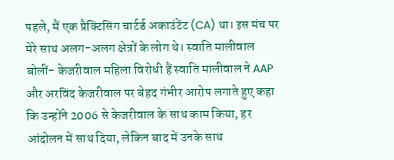पहले, मैं एक प्रैक्टिसिंग चार्टर्ड अकाउंटेंट (CA) था। इस मंच पर मेरे साथ अलग-अलग क्षेत्रों के लोग थे। स्वाति मालीवाल बोलीं- केजरीवाल महिला विरोधी हैं स्वाति मालीवाल ने AAP और अरविंद केजरीवाल पर बेहद गंभीर आरोप लगाते हुए कहा कि उन्होंने 2006 से केजरीवाल के साथ काम किया, हर आंदोलन में साथ दिया, लेकिन बाद में उनके साथ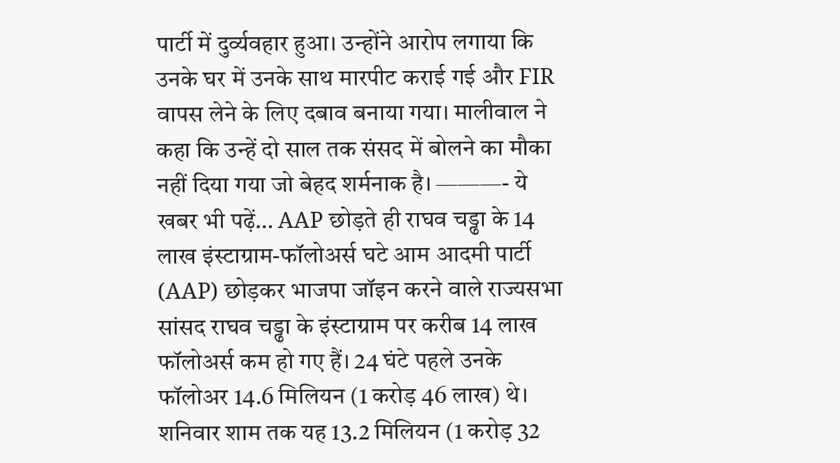पार्टी में दुर्व्यवहार हुआ। उन्होंने आरोप लगाया कि उनके घर में उनके साथ मारपीट कराई गई और FIR वापस लेने के लिए दबाव बनाया गया। मालीवाल ने कहा कि उन्हें दो साल तक संसद में बोलने का मौका नहीं दिया गया जो बेहद शर्मनाक है। ———- ये खबर भी पढ़ें… AAP छोड़ते ही राघव चड्ढा के 14 लाख इंस्टाग्राम-फॉलोअर्स घटे आम आदमी पार्टी (AAP) छोड़कर भाजपा जॉइन करने वाले राज्यसभा सांसद राघव चड्ढा के इंस्टाग्राम पर करीब 14 लाख फॉलोअर्स कम हो गए हैं। 24 घंटे पहले उनके फॉलोअर 14.6 मिलियन (1 करोड़ 46 लाख) थे। शनिवार शाम तक यह 13.2 मिलियन (1 करोड़ 32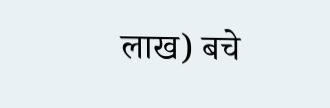लाख) बचे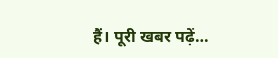हैं। पूरी खबर पढ़ें…